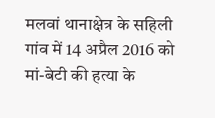मलवां थानाक्षेत्र के सहिली गांव में 14 अप्रैल 2016 को मां-बेटी की हत्या के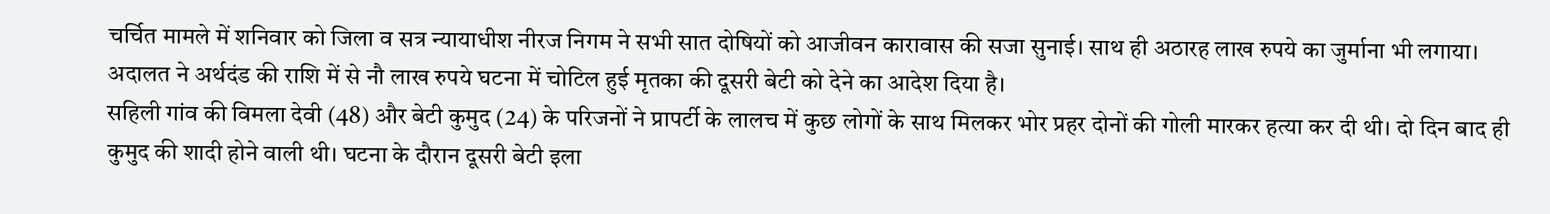चर्चित मामले में शनिवार को जिला व सत्र न्यायाधीश नीरज निगम ने सभी सात दोषियों को आजीवन कारावास की सजा सुनाई। साथ ही अठारह लाख रुपये का जुर्माना भी लगाया। अदालत ने अर्थदंड की राशि में से नौ लाख रुपये घटना में चोटिल हुई मृतका की दूसरी बेटी को देने का आदेश दिया है।
सहिली गांव की विमला देवी (48) और बेटी कुमुद (24) के परिजनों ने प्रापर्टी के लालच में कुछ लोगों के साथ मिलकर भोर प्रहर दोनों की गोली मारकर हत्या कर दी थी। दो दिन बाद ही कुमुद की शादी होने वाली थी। घटना के दौरान दूसरी बेटी इला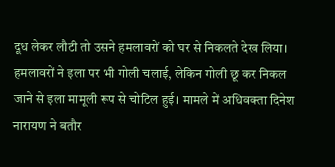दूध लेकर लौटी तो उसने हमलावरों को घर से निकलते देख लिया। हमलावरों ने इला पर भी गोली चलाई, लेकिन गोली छू कर निकल जाने से इला मामूली रूप से चोटिल हुई। मामले में अधिवक्ता दिनेश नारायण ने बतौर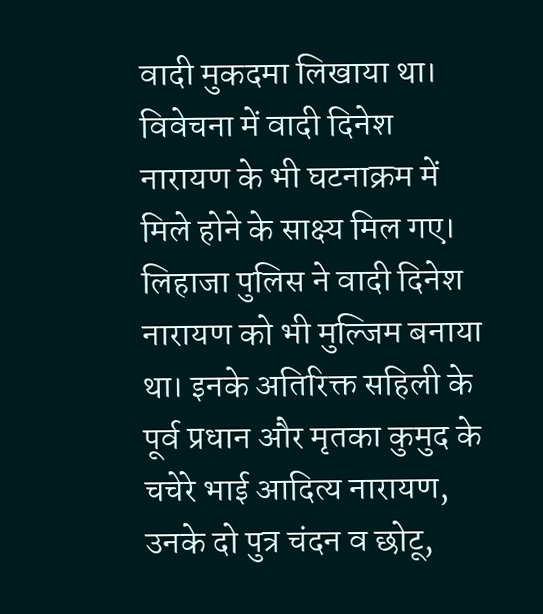वादी मुकदमा लिखाया था। विवेचना में वादी दिनेश नारायण के भी घटनाक्रम में मिले होने के साक्ष्य मिल गए। लिहाजा पुलिस ने वादी दिनेश नारायण को भी मुल्जिम बनाया था। इनके अतिरिक्त सहिली के पूर्व प्रधान और मृतका कुमुद के चचेरे भाई आदित्य नारायण, उनके दो पुत्र चंदन व छोटू,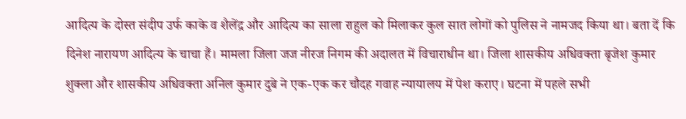आदित्य के दोस्त संदीप उर्फ काके व शैलेंद्र और आदित्य का साला राहुल को मिलाकर कुल सात लोगों को पुलिस ने नामजद किया था। बता दें कि दिनेश नारायण आदित्य के चाचा हैं। मामला जिला जज नीरज निगम की अदालत में विचाराधीन था। जिला शासकीय अधिवक्ता बृजेश कुमार शुक्ला और शासकीय अधिवक्ता अनिल कुमार दुबे ने एक-एक कर चौदह गवाह न्यायालय में पेश कराए। घटना में पहले सभी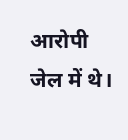आरोपी जेल में थे।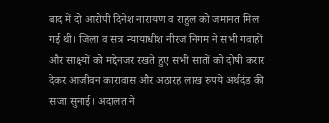बाद में दो आरोपी दिनेश नारायण व राहुल को जमानत मिल गई थी। जिला व सत्र न्यायाधीश नीरज निगम ने सभी गवाहों और साक्ष्यों को मद्देनजर रखते हुए सभी सातों को दोषी करार देकर आजीवन कारावास और अठारह लाख रुपये अर्थदंड की सजा सुनाई। अदालत ने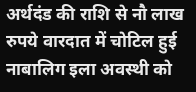अर्थदंड की राशि से नौ लाख रुपये वारदात में चोटिल हुई नाबालिग इला अवस्थी को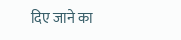दिए जाने का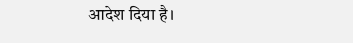आदेश दिया है।